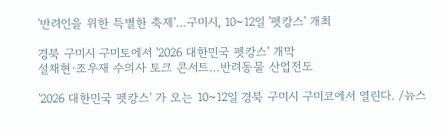'반려인을 위한 특별한 축제'…구미시, 10~12일 '펫캉스' 개최

경북 구미시 구미토에서 '2026 대한민국 펫캉스' 개막
설채현·조우재 수의사 토크 콘서트…반려동물 산업전도

'2026 대한민국 펫캉스' 가 오는 10~12일 경북 구미시 구미코에서 열린다. /뉴스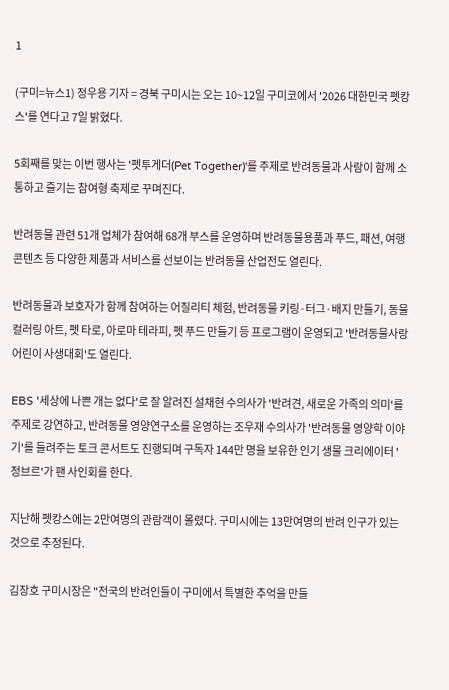1

(구미=뉴스1) 정우용 기자 = 경북 구미시는 오는 10~12일 구미코에서 '2026 대한민국 펫캉스'를 연다고 7일 밝혔다.

5회째를 맞는 이번 행사는 '펫투게더(Pet Together)'를 주제로 반려동물과 사람이 함께 소통하고 즐기는 참여형 축제로 꾸며진다.

반려동물 관련 51개 업체가 참여해 68개 부스를 운영하며 반려동물용품과 푸드, 패션, 여행 콘텐츠 등 다양한 제품과 서비스를 선보이는 반려동물 산업전도 열린다.

반려동물과 보호자가 함께 참여하는 어질리티 체험, 반려동물 키링·터그·배지 만들기, 동물 컬러링 아트, 펫 타로, 아로마 테라피, 펫 푸드 만들기 등 프로그램이 운영되고 '반려동물사랑 어린이 사생대회'도 열린다.

EBS '세상에 나쁜 개는 없다'로 잘 알려진 설채현 수의사가 '반려견, 새로운 가족의 의미'를 주제로 강연하고, 반려동물 영양연구소를 운영하는 조우재 수의사가 '반려동물 영양학 이야기'를 들려주는 토크 콘서트도 진행되며 구독자 144만 명을 보유한 인기 생물 크리에이터 '정브르'가 팬 사인회를 한다.

지난해 펫캉스에는 2만여명의 관람객이 몰렸다. 구미시에는 13만여명의 반려 인구가 있는 것으로 추정된다.

김장호 구미시장은 "전국의 반려인들이 구미에서 특별한 추억을 만들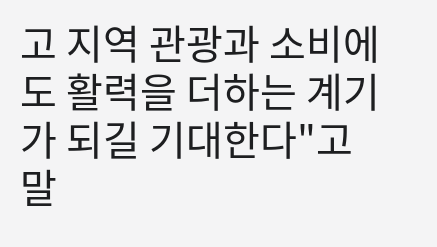고 지역 관광과 소비에도 활력을 더하는 계기가 되길 기대한다"고 말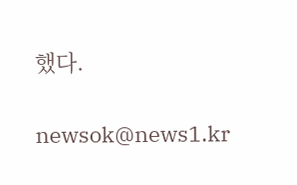했다.

newsok@news1.kr